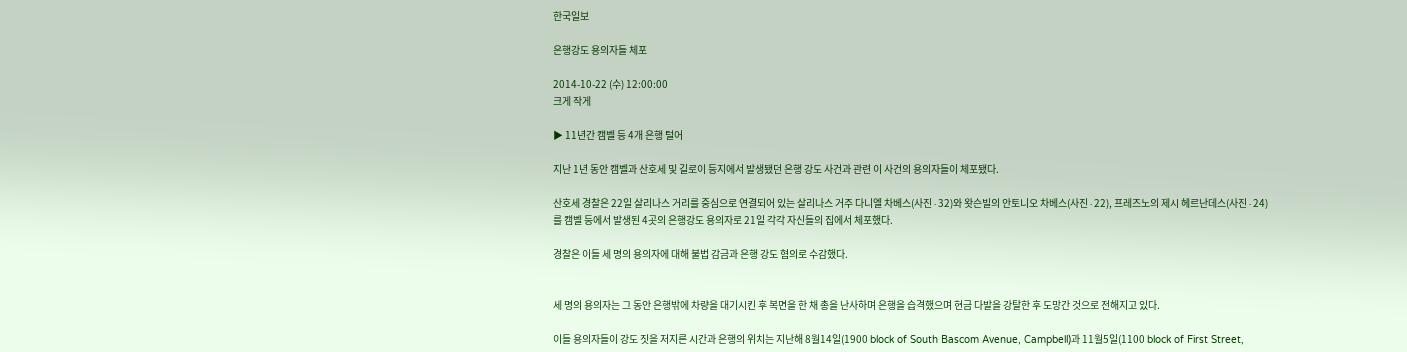한국일보

은행강도 용의자들 체포

2014-10-22 (수) 12:00:00
크게 작게

▶ 11년간 캠벨 등 4개 은행 털어

지난 1년 동안 캠벨과 산호세 및 길로이 등지에서 발생됐던 은행 강도 사건과 관련 이 사건의 용의자들이 체포됐다.

산호세 경찰은 22일 살리나스 거리를 중심으로 연결되어 있는 살리나스 거주 다니엘 차베스(사진∙32)와 왓슨빌의 안토니오 차베스(사진∙22), 프레즈노의 제시 헤르난데스(사진∙24)를 캠벨 등에서 발생된 4곳의 은행강도 용의자로 21일 각각 자신들의 집에서 체포했다.

경찰은 이들 세 명의 용의자에 대해 불법 감금과 은행 강도 혐의로 수감했다.


세 명의 용의자는 그 동안 은행밖에 차량을 대기시킨 후 복면을 한 채 총을 난사하며 은행을 습격했으며 현금 다발을 강탈한 후 도망간 것으로 전해지고 있다.

이들 용의자들이 강도 짓을 저지른 시간과 은행의 위치는 지난해 8월14일(1900 block of South Bascom Avenue, Campbell)과 11월5일(1100 block of First Street,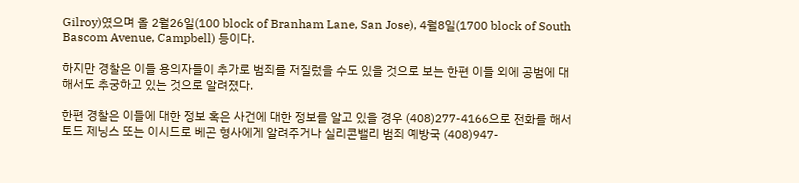Gilroy)였으며 올 2월26일(100 block of Branham Lane, San Jose), 4월8일(1700 block of South Bascom Avenue, Campbell) 등이다.

하지만 경찰은 이들 용의자들이 추가로 범죄를 저질렀을 수도 있을 것으로 보는 한편 이들 외에 공범에 대해서도 추궁하고 있는 것으로 알려졌다.

한편 경찰은 이들에 대한 정보 혹은 사건에 대한 정보를 알고 있을 경우 (408)277-4166으로 전화를 해서 토드 제닝스 또는 이시드로 베곤 형사에게 알려주거나 실리콘밸리 범죄 예방국 (408)947-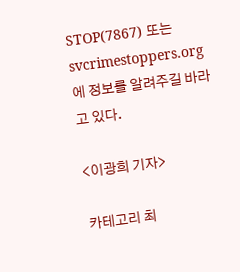STOP(7867) 또는 svcrimestoppers.org에 정보를 알려주길 바라고 있다.

<이광희 기자>

카테고리 최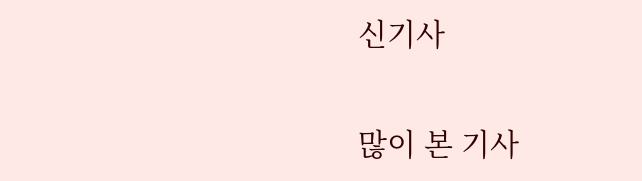신기사

많이 본 기사